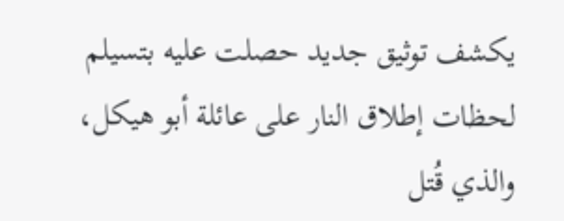يكشف توثيق جديد حصلت عليه بتسيلم لحظات إطلاق النار على عائلة أبو هيكل، والذي قُتل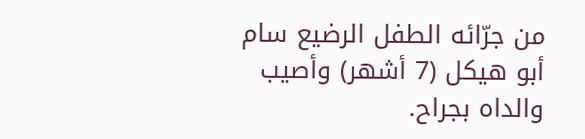من جرّائه الطفل الرضيع سام أبو هيكل (7 أشهر) وأصيب والداه بجراح.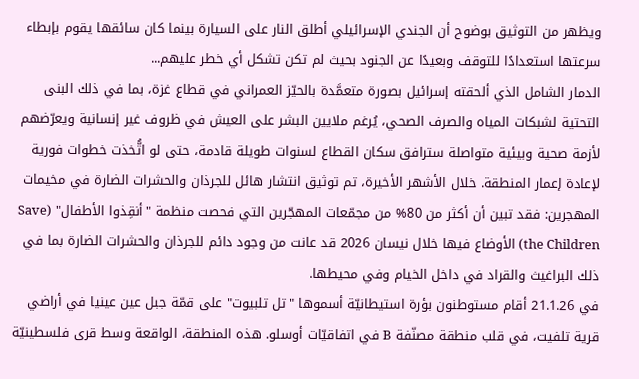ويظهر من التوثيق بوضوح أن الجندي الإسرائيلي أطلق النار على السيارة بينما كان سائقها يقوم بإبطاء سرعتها استعدادًا للتوقف وبعيدًا عن الجنود بحيث لم تكن تشكل أي خطر عليهم...
الدمار الشامل الذي ألحقته إسرائيل بصورة متعمَّدة بالحيّز العمراني في قطاع غزة، بما في ذلك البنى التحتية لشبكات المياه والصرف الصحي، يُرغم ملايين البشر على العيش في ظروف غير إنسانية ويعرّضهم لأزمة صحية وبيئية متواصلة سترافق سكان القطاع لسنوات طويلة قادمة، حتى لو اتُّخذت خطوات فورية لإعادة إعمار المنطقة. خلال الأشهر الأخيرة، تم توثيق انتشار هائل للجرذان والحشرات الضارة في مخيمات المهجرين: فقد تبين أن أكثر من 80% من مجمّعات المهجّرين التي فحصت منظمة "أنقِذوا الأطفال" (Save the Children) الأوضاع فيها خلال نيسان 2026 قد عانت من وجود دائم للجرذان والحشرات الضارة بما في ذلك البراغيث والقراد في داخل الخيام وفي محيطها.
في 21.1.26 أقام مستوطنون بؤرة استيطانيّة أسموها "تل تلبيوت" على قمّة جبل عين عينيا في أراضي قرية تلفيت، في قلب منطقة مصنّفة B في اتفاقيّات أوسلو. هذه المنطقة، الواقعة وسط قرى فلسطينيّة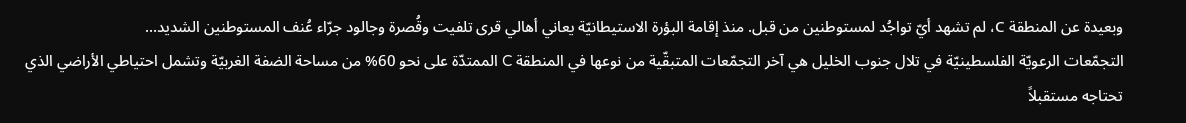وبعيدة عن المنطقة C، لم تشهد أيّ تواجُد لمستوطنين من قبل. منذ إقامة البؤرة الاستيطانيّة يعاني أهالي قرى تلفيت وقُصرة وجالود جرّاء عُنف المستوطنين الشديد...
التجمّعات الرعويّة الفلسطينيّة في تلال جنوب الخليل هي آخر التجمّعات المتبقّية من نوعها في المنطقة C الممتدّة على نحو 60% من مساحة الضفة الغربيّة وتشمل احتياطي الأراضي الذي تحتاجه مستقبلاً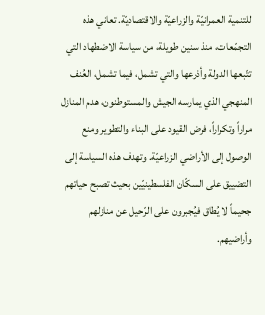للتنمية العمرانيّة والزراعيّة والاقتصاديّة. تعاني هذه التجمّعات، منذ سنين طويلة، من سياسة الاضطهاد التي تتّبعها الدولة وأذرعها والتي تشمل، فيما تشمل، العُنف المنهجي الذي يمارسه الجيش والمستوطنون، هدم المنازل مراراً وتكراراً، فرض القيود على البناء والتطوير ومنع الوصول إلى الأراضي الزراعيّة. وتهدف هذه السياسة إلى التضييق على السكّان الفلسطينيّين بحيث تصبح حياتهم جحيماً لا يُطاق فيُجبرون على الرّحيل عن منازلهم وأراضيهم.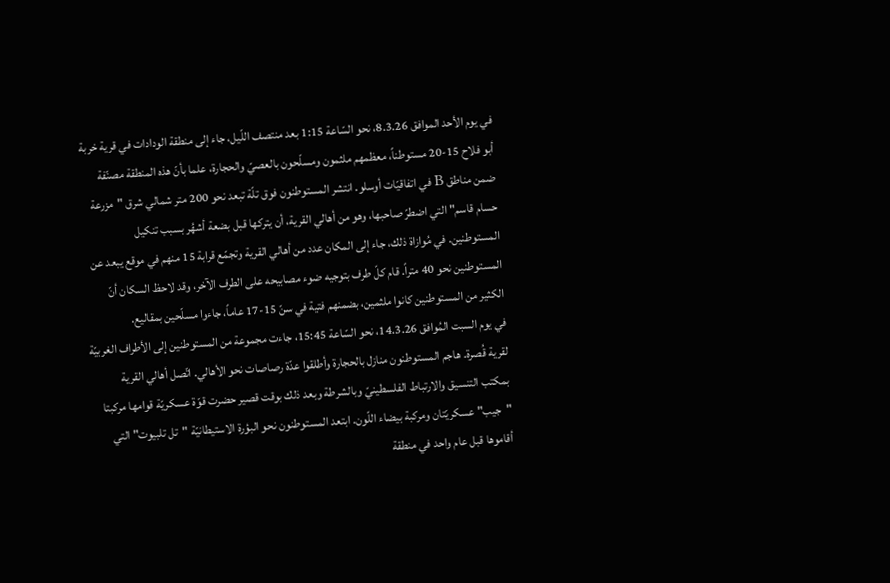في يوم الأحد الموافق 8.3.26، نحو السّاعة 1:15 بعد منتصف اللّيل، جاء إلى منطقة الودادات في قرية خربة أبو فلاح 15-20 مستوطناً، معظمهم ملثمون ومسلّحون بالعصيّ والحجارة، علما بأنّ هذه المنطقة مصنّفة ضمن مناطق B في اتفاقيّات أوسلو. انتشر المستوطنون فوق تلّة تبعد نحو 200 متر شمالي شرق "مزرعة حسام قاسم" التي اضطرّ صاحبها، وهو من أهالي القرية، أن يتركها قبل بضعة أشهُر بسبب تنكيل المستوطنين. في مُوازاة ذلك، جاء إلى المكان عدد من أهالي القرية وتجمّع قرابة 15 منهم في موقع يبعد عن المستوطنين نحو 40 متراً. قام كلّ طرف بتوجيه ضوء مصابيحه على الطرف الآخر، وقد لاحظ السكان أنّ الكثير من المستوطنين كانوا ملثمين، بضمنهم فتية في سنّ 15-17 عاماً، جاءوا مسلّحين بمقاليع.
في يوم السبت المُوافق 14.3.26، نحو السّاعة 15:45، جاءت مجموعة من المستوطنين إلى الأطراف الغربيّة لقرية قُصرة. هاجم المستوطنون منازل بالحجارة وأطلقوا عدّة رصاصات نحو الأهالي. اتّصل أهالي القرية بمكتب التنسيق والارتباط الفلسطينيّ وبالشرطة وبعد ذلك بوقت قصير حضرت قوّة عسكريّة قوامها مركبتا "جيب" عسكريّتان ومركبة بيضاء اللّون. ابتعد المستوطنون نحو البؤرة الاستيطانيّة "تل تلبيوت" التي أقاموها قبل عام واحد في منطقة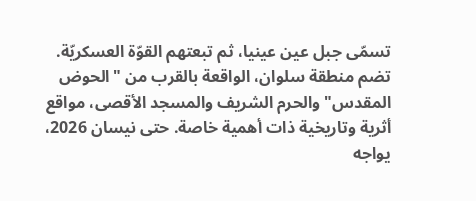تسمّى جبل عين عينيا، ثم تبعتهم القوّة العسكريّة.
تضم منطقة سلوان، الواقعة بالقرب من "الحوض المقدس" والحرم الشريف والمسجد الأقصى، مواقع أثرية وتاريخية ذات أهمية خاصة. حتى نيسان 2026، يواجه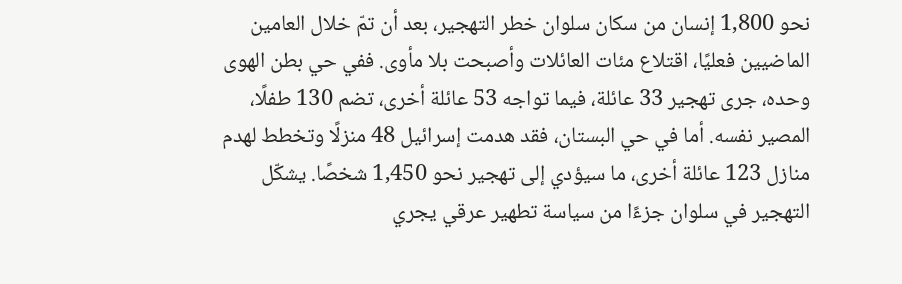نحو 1,800 إنسان من سكان سلوان خطر التهجير، بعد أن تمّ خلال العامين الماضيين فعليًا، اقتلاع مئات العائلات وأصبحت بلا مأوى. ففي حي بطن الهوى وحده، جرى تهجير 33 عائلة، فيما تواجه 53 عائلة أخرى، تضم 130 طفلًا، المصير نفسه. أما في حي البستان، فقد هدمت إسرائيل 48 منزلًا وتخطط لهدم منازل 123 عائلة أخرى، ما سيؤدي إلى تهجير نحو 1,450 شخصًا. يشكّل التهجير في سلوان جزءًا من سياسة تطهير عرقي يجري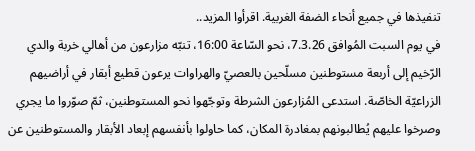تنفيذها في جميع أنحاء الضفة الغربية. اقرأوا المزيد..
في يوم السبت المُوافق 7.3.26، نحو السّاعة 16:00، تنبّه مزارعون من أهالي خربة والدي الرّخيم إلى أربعة مستوطنين مسلّحين بالعصيّ والهراوات يرعون قطيع أبقار في أراضيهم الزراعيّة الخاصّة. استدعى المُزارعون الشرطة وتوجّهوا نحو المستوطنين، ثمّ صوّروا ما يجري وصرخوا عليهم يُطالبونهم بمغادرة المكان، كما حاولوا بأنفسهم إبعاد الأبقار والمستوطنين عن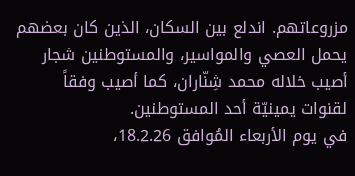مزروعاتهم. اندلع بين السكان، الذين كان بعضهم يحمل العصي والمواسير، والمستوطنين شجار أصيب خلاله محمد شِنّاران، كما أصيب وفقاً لقنوات يمينيّة أحد المستوطنين.
في يوم الأربعاء المُوافق 18.2.26،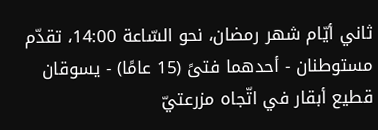ثاني أيّام شهر رمضان، نحو السّاعة 14:00، تقدّم مستوطنان - أحدهما فتىً (15 عامًا) - يسوقان قطيع أبقار في اتّجاه مزرعتيّ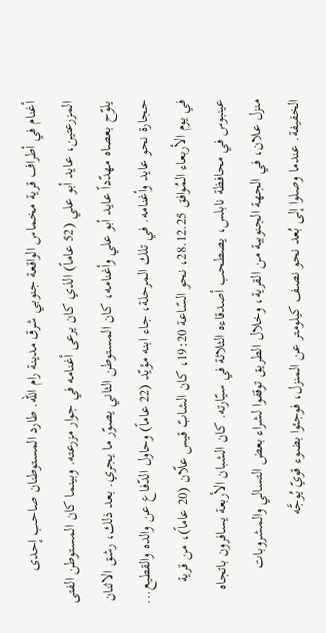أغنام في أطراف قرية مخماس الواقعة جنوبي شرق مدينة رام الله. طارد المستوطنان صاحب إحدى المزرعتين، عايد أبو علي (52 عاماً) الذي كان يرعى أغنامه في جوار مزرعته. وبينما كان المستوطن الفتى يلوّح بعصاه مهدّداً عايد أبو علي وأغنامه، كان المستوطن الثاني يصوّر ما يجري. بعد ذلك، رشق الاثنان حجارة نحو عايد وأغنامه. في تلك المرحلة، جاء ابنه مؤيّد (22 عاماً) وحاول الدّفاع عن والده والقطيع...
في يوم الأربعاء المُوافق 28.12.25، نحو السّاعة 19:20، كان الشابّ قيس علّان (20 عاماً)، من قرية عينبوس في محافظة نابلس، يصطحب أصدقاءه الثلاثة في سيّارته. كان الشبان الأربعة يسافرون باتجاه منزل علان، في الجهة الجنوبية من القرية، وخلال الطريق توقفوا لشراء بعض التسالي والمشروبات الخفيفة. عندما وصلوا إلى بُعد نحو نصف كيلومتر عن المنزل، فوجئوا بضوء قويّ يُوجَّه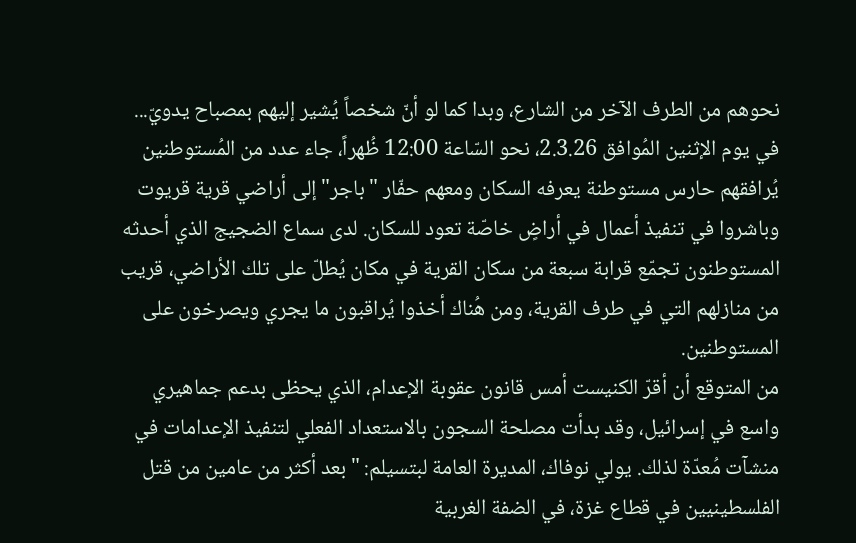نحوهم من الطرف الآخر من الشارع، وبدا كما لو أنّ شخصاً يُشير إليهم بمصباح يدويّ...
في يوم الإثنين المُوافق 2.3.26، نحو السّاعة 12:00 ظُهراً، جاء عدد من المُستوطنين يُرافقهم حارس مستوطنة يعرفه السكان ومعهم حفّار "باجر" إلى أراضي قرية قريوت وباشروا في تنفيذ أعمال في أراضٍ خاصّة تعود للسكان. لدى سماع الضجيج الذي أحدثه المستوطنون تجمّع قرابة سبعة من سكان القرية في مكان يُطلّ على تلك الأراضي، قريب من منازلهم التي في طرف القرية، ومن هُناك أخذوا يُراقبون ما يجري ويصرخون على المستوطنين.
من المتوقع أن أقرّ الكنيست أمس قانون عقوبة الإعدام، الذي يحظى بدعم جماهيري واسع في إسرائيل، وقد بدأت مصلحة السجون بالاستعداد الفعلي لتنفيذ الإعدامات في منشآت مُعدّة لذلك. يولي نوفاك، المديرة العامة لبتسيلم: "بعد أكثر من عامين من قتل الفلسطينيين في قطاع غزة، في الضفة الغربية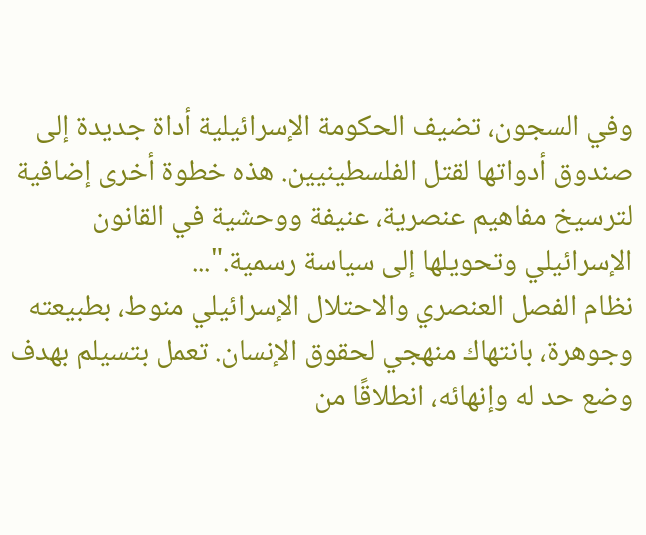وفي السجون، تضيف الحكومة الإسرائيلية أداة جديدة إلى صندوق أدواتها لقتل الفلسطينيين. هذه خطوة أخرى إضافية لترسيخ مفاهيم عنصرية، عنيفة ووحشية في القانون الإسرائيلي وتحويلها إلى سياسة رسمية."...
نظام الفصل العنصري والاحتلال الإسرائيلي منوط، بطبيعته وجوهرة، بانتهاك منهجي لحقوق الإنسان. تعمل بتسيلم بهدف وضع حد له وإنهائه، انطلاقًا من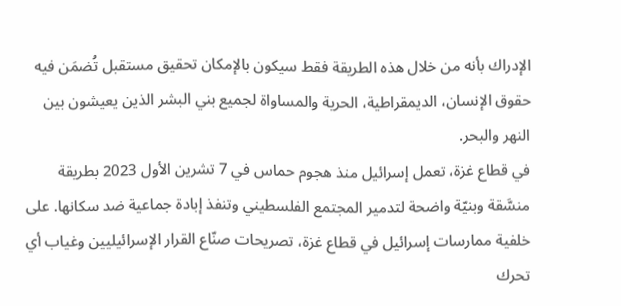الإدراك بأنه من خلال هذه الطريقة فقط سيكون بالإمكان تحقيق مستقبل تُضمَن فيه حقوق الإنسان، الديمقراطية، الحرية والمساواة لجميع بني البشر الذين يعيشون بين النهر والبحر.
في قطاع غزة، تعمل إسرائيل منذ هجوم حماس في 7 تشرين الأول 2023 بطريقة منسَّقة وبنيّة واضحة لتدمير المجتمع الفلسطيني وتنفذ إبادة جماعية ضد سكانها. على خلفية ممارسات إسرائيل في قطاع غزة، تصريحات صنّاع القرار الإسرائيليين وغياب أي تحرك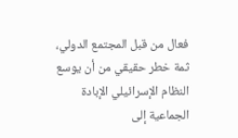فعال من قبل المجتمع الدولي، ثمة خطر حقيقي من أن يوسع النظام الإسرائيلي الإبادة الجماعية إلى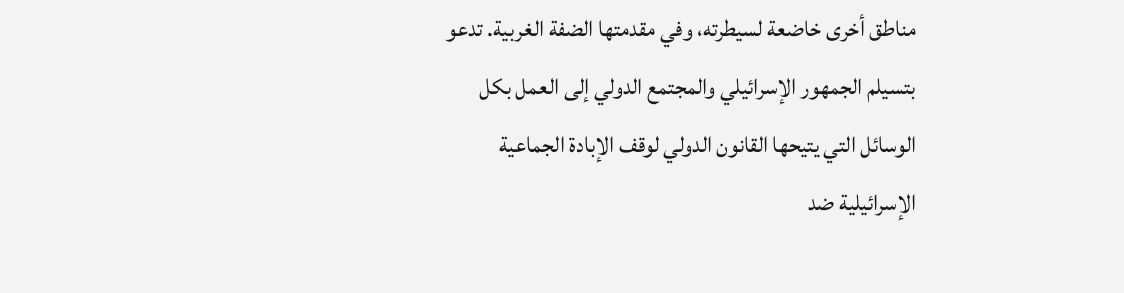مناطق أخرى خاضعة لسيطرته، وفي مقدمتها الضفة الغربية. تدعو بتسيلم الجمهور الإسرائيلي والمجتمع الدولي إلى العمل بكل الوسائل التي يتيحها القانون الدولي لوقف الإبادة الجماعية الإسرائيلية ضد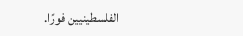الفلسطينيين فورًا.